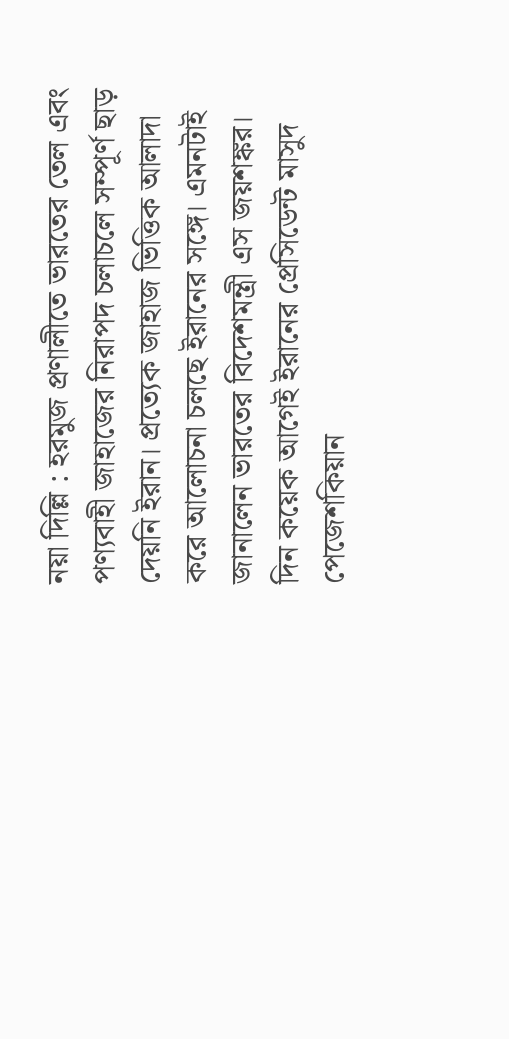নয়া দিল্লি : হরমুজ প্রণালীতে ভারতের তেল এবং পণ্যবাহী জাহাজের নিরাপদ চলাচলে সম্পূর্ণ ছাড় দেয়নি ইরান। প্রত্যেক জাহাজ ভিত্তিক আলাদা করে আলোচনা চলছে ইরানের সঙ্গে। এমনটাই জানালেন ভারতের বিদেশমন্ত্রী এস জয়শঙ্কর। দিন কয়েক আগেই ইরানের প্রেসিডেন্ট মাসুদ পেজেশকিয়ান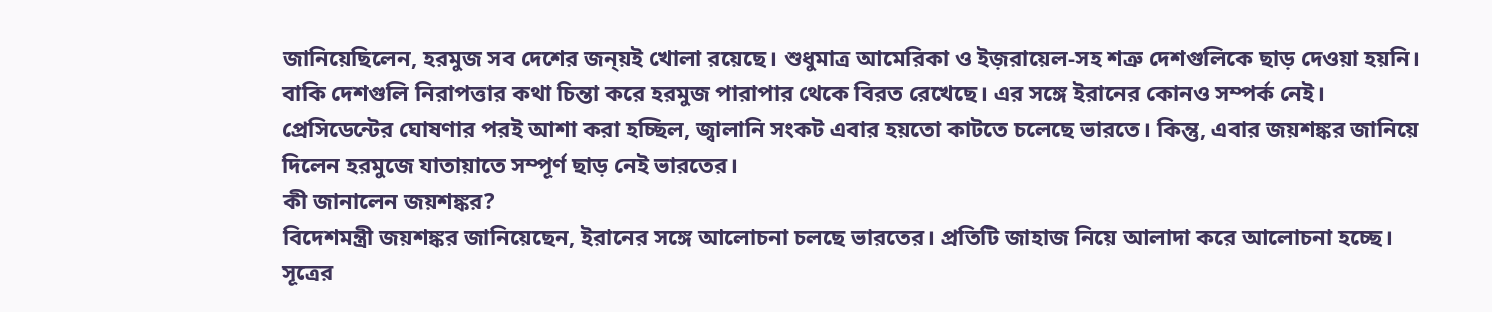জানিয়েছিলেন, হরমুজ সব দেশের জন্য়ই খোলা রয়েছে। শুধুমাত্র আমেরিকা ও ইজ়রায়েল-সহ শত্রু দেশগুলিকে ছাড় দেওয়া হয়নি। বাকি দেশগুলি নিরাপত্তার কথা চিন্তা করে হরমুজ পারাপার থেকে বিরত রেখেছে। এর সঙ্গে ইরানের কোনও সম্পর্ক নেই। প্রেসিডেন্টের ঘোষণার পরই আশা করা হচ্ছিল, জ্বালানি সংকট এবার হয়তো কাটতে চলেছে ভারতে। কিন্তু, এবার জয়শঙ্কর জানিয়ে দিলেন হরমুজে যাতায়াতে সম্পূর্ণ ছাড় নেই ভারতের।
কী জানালেন জয়শঙ্কর?
বিদেশমন্ত্রী জয়শঙ্কর জানিয়েছেন, ইরানের সঙ্গে আলোচনা চলছে ভারতের। প্রতিটি জাহাজ নিয়ে আলাদা করে আলোচনা হচ্ছে। সূত্রের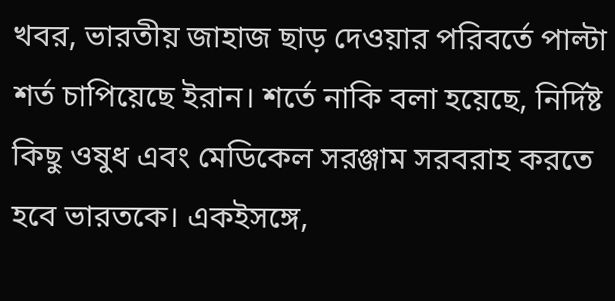খবর, ভারতীয় জাহাজ ছাড় দেওয়ার পরিবর্তে পাল্টা শর্ত চাপিয়েছে ইরান। শর্তে নাকি বলা হয়েছে, নির্দিষ্ট কিছু ওষুধ এবং মেডিকেল সরঞ্জাম সরবরাহ করতে হবে ভারতকে। একইসঙ্গে,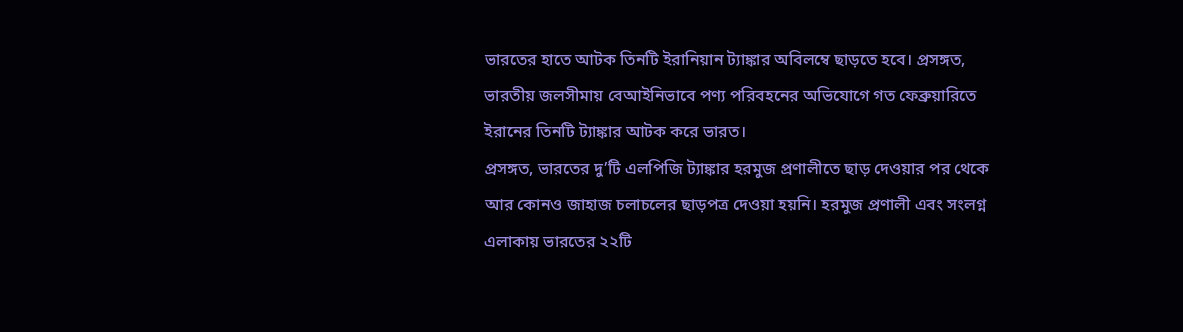ভারতের হাতে আটক তিনটি ইরানিয়ান ট্যাঙ্কার অবিলম্বে ছাড়তে হবে। প্রসঙ্গত, ভারতীয় জলসীমায় বেআইনিভাবে পণ্য পরিবহনের অভিযোগে গত ফেব্রুয়ারিতে ইরানের তিনটি ট্যাঙ্কার আটক করে ভারত।
প্রসঙ্গত, ভারতের দু’টি এলপিজি ট্যাঙ্কার হরমুজ প্রণালীতে ছাড় দেওয়ার পর থেকে আর কোনও জাহাজ চলাচলের ছাড়পত্র দেওয়া হয়নি। হরমুজ প্রণালী এবং সংলগ্ন এলাকায় ভারতের ২২টি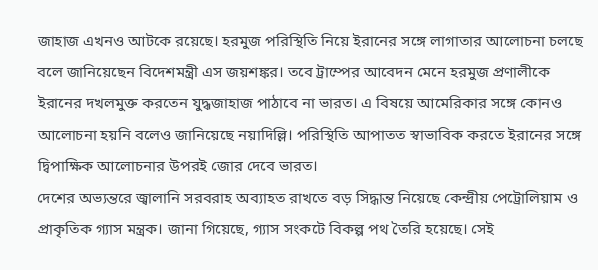জাহাজ এখনও আটকে রয়েছে। হরমুজ পরিস্থিতি নিয়ে ইরানের সঙ্গে লাগাতার আলোচনা চলছে বলে জানিয়েছেন বিদেশমন্ত্রী এস জয়শঙ্কর। তবে ট্রাম্পের আবেদন মেনে হরমুজ প্রণালীকে ইরানের দখলমুক্ত করতেন যুদ্ধজাহাজ পাঠাবে না ভারত। এ বিষয়ে আমেরিকার সঙ্গে কোনও আলোচনা হয়নি বলেও জানিয়েছে নয়াদিল্লি। পরিস্থিতি আপাতত স্বাভাবিক করতে ইরানের সঙ্গে দ্বিপাক্ষিক আলোচনার উপরই জোর দেবে ভারত।
দেশের অভ্যন্তরে জ্বালানি সরবরাহ অব্যাহত রাখতে বড় সিদ্ধান্ত নিয়েছে কেন্দ্রীয় পেট্রোলিয়াম ও প্রাকৃতিক গ্যাস মন্ত্রক। জানা গিয়েছে, গ্যাস সংকটে বিকল্প পথ তৈরি হয়েছে। সেই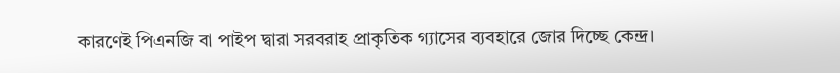কারণেই পিএনজি বা পাইপ দ্বারা সরবরাহ প্রাকৃতিক গ্যাসের ব্যবহারে জোর দিচ্ছে কেন্দ্র।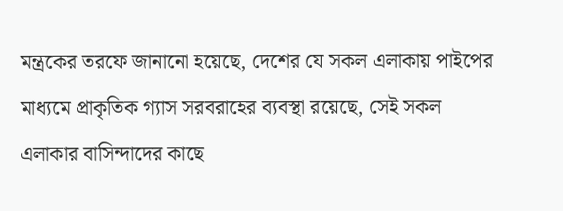মন্ত্রকের তরফে জানানো হয়েছে, দেশের যে সকল এলাকায় পাইপের মাধ্যমে প্রাকৃতিক গ্যাস সরবরাহের ব্যবস্থা রয়েছে, সেই সকল এলাকার বাসিন্দাদের কাছে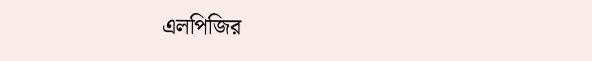এলপিজির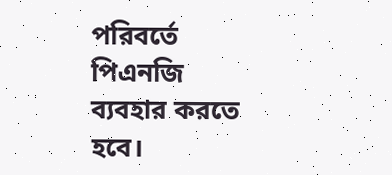পরিবর্তে পিএনজি ব্যবহার করতে হবে।